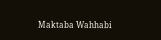Maktaba Wahhabi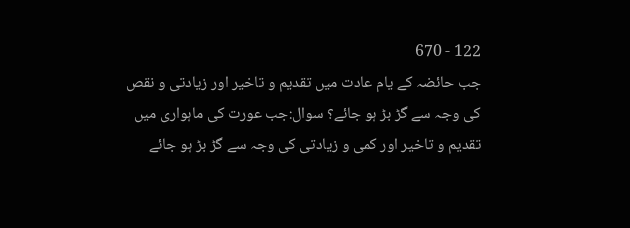122 - 670
جب حائضہ کے یام عادت میں تقدیم و تاخیر اور زیادتی و نقص کی وجہ سے گڑ بڑ ہو جائے؟ سوال:جب عورت کی ماہواری میں تقدیم و تاخیر اور کمی و زیادتی کی وجہ سے گڑ بڑ ہو جائے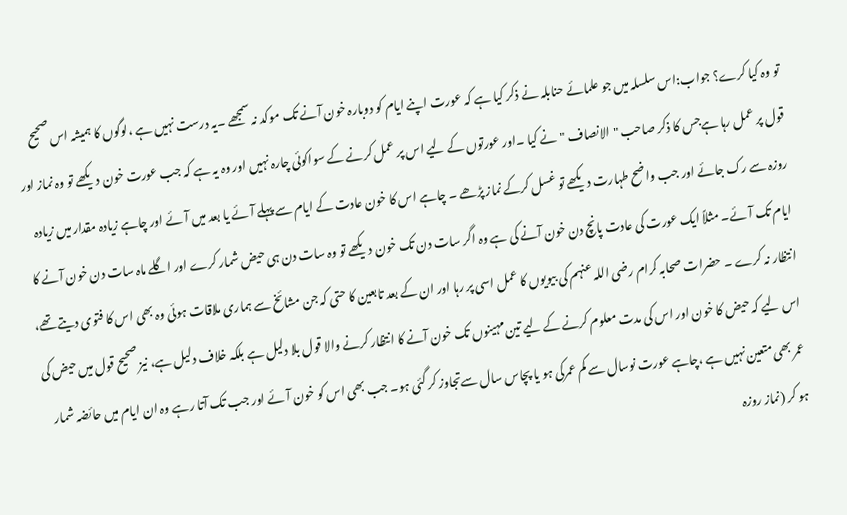تو وہ کیا کرے؟ جواب:اس سلسلہ میں جو علمائے حنابلہ نے ذکر کیا ہے کہ عورت اپنے ایام کو دوبارہ خون آنے تک موکد نہ سمجھے ۔یہ درست نہیں ہے ،لوگوں کا ہمیشہ اس صحیح قول پر عمل رہا ہےجس کا ذکر صاحب "الانصاف "نے کیا ۔اور عورتوں کے لیے اس پر عمل کرنے کے سواکوئی چارہ نہیں اور وہ یہ ہے کہ جب عورت خون دیکھے تو وہ نماز اور روزہ سے رک جائے اور جب واضح طہارت دیکھے تو غسل کرکے نماز پڑھے ۔ چاہے اس کا خون عادت کے ایام سے پہلے آئے یا بعد میں آئے اور چاہے زیادہ مقدار میں زیادہ ایام تک آئے۔ مثلاً ایک عورت کی عادت پانچ دن خون آنے کی ہے وہ اگر سات دن تک خون دیکھے تو وہ سات دن ہی حیض شمار کرے اور اگلے ماہ سات دن خون آنے کا انتظار نہ کرے ۔ حضرات صحابہ کرام رضی اللہ عنہم کی بیویوں کا عمل اسی پر رہا اور ان کے بعد تابعین کا حتی کہ جن مشائخ سے ہماری ملاقات ہوئی وہ بھی اس کا فتوی دیتے تھے، اس لیے کہ حیض کا خون اور اس کی مدت معلوم کرنے کے لیے تین مہینوں تک خون آنے کا انتظار کرنے والا قول بلا دلیل ہے بلکہ خلاف دلیل ہے، نیز صحیح قول میں حیض کی عمر بھی متعین نہیں ہے ،چاہے عورت نوسال سے کم عمرکی ہو یا پچاس سال سےتجاوز کر گئی ہو۔ جب بھی اس کو خون آئے اور جب تک آتا رہے وہ ان ایام میں حائضہ شمار ہو کر (نماز روزہ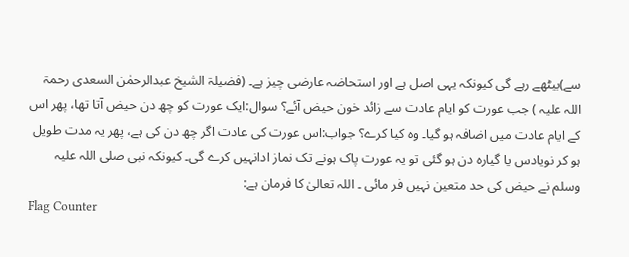سے)بیٹھے رہے گی کیونکہ یہی اصل ہے اور استحاضہ عارضی چیز ہے۔ (فضیلۃ الشیخ عبدالرحمٰن السعدی رحمۃ اللہ علیہ ) جب عورت کو ایام عادت سے زائد خون حیض آئے؟ سوال:ایک عورت کو چھ دن حیض آتا تھا، پھر اس کے ایام عادت میں اضافہ ہو گیا۔ وہ کیا کرے؟ جواب:اس عورت کی عادت اگر چھ دن کی ہے، پھر یہ مدت طویل ہو کر نویادس یا گیارہ دن ہو گئی تو یہ عورت پاک ہونے تک نماز ادانہیں کرے گی۔ کیونکہ نبی صلی اللہ علیہ وسلم نے حیض کی حد متعین نہیں فر مائی ۔ اللہ تعالیٰ کا فرمان ہے:
Flag Counter